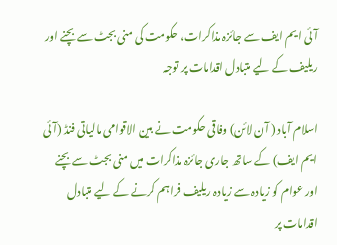آئی ایم ایف سے جائزہ مذاکرات، حکومت کی منی بجٹ سے بچنے اور ریلیف کے لیے متبادل اقدامات پر توجہ

اسلام آباد ( آن لائن) وفاقی حکومت نے بین الاقوامی مالیاتی فنڈ (آئی ایم ایف) کے ساتھ جاری جائزہ مذاکرات میں منی بجٹ سے بچنے اور عوام کو زیادہ سے زیادہ ریلیف فراہم کرنے کے لیے متبادل اقدامات پر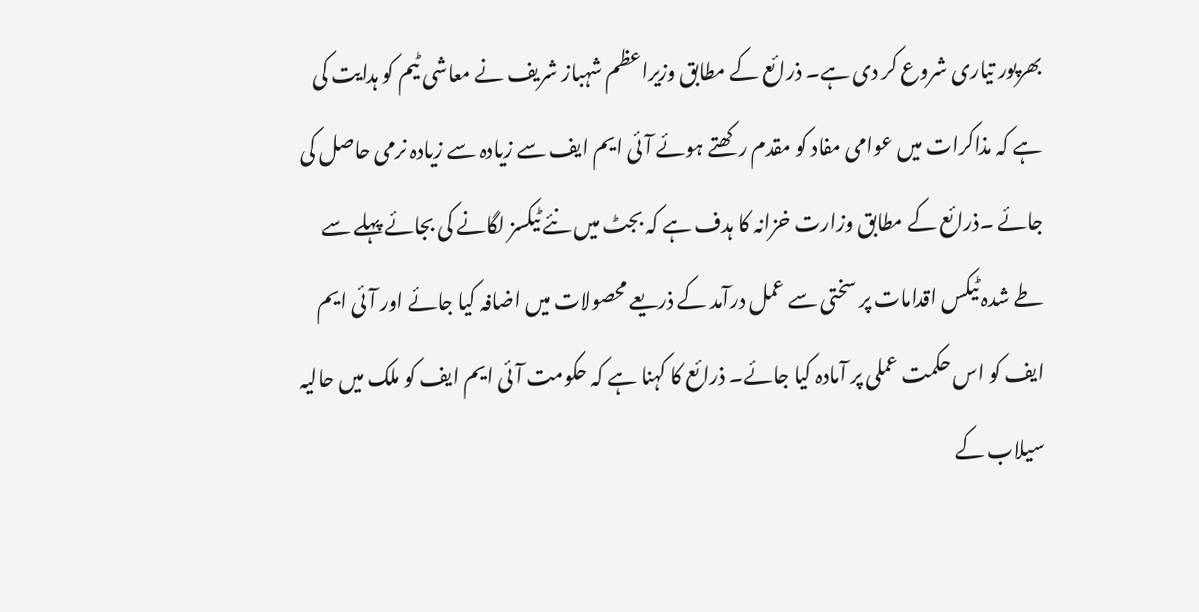بھرپور تیاری شروع کر دی ہے۔ ذرائع کے مطابق وزیراعظم شہباز شریف نے معاشی ٹیم کو ہدایت کی ہے کہ مذاکرات میں عوامی مفاد کو مقدم رکھتے ہوئے آئی ایم ایف سے زیادہ سے زیادہ نرمی حاصل کی جائے ۔ذرائع کے مطابق وزارت خزانہ کا ہدف ہے کہ بجٹ میں نئے ٹیکسز لگانے کی بجائے پہلے سے طے شدہ ٹیکس اقدامات پر سختی سے عمل درآمد کے ذریعے محصولات میں اضافہ کیا جائے اور آئی ایم ایف کو اس حکمت عملی پر آمادہ کیا جائے۔ ذرائع کا کہنا ہے کہ حکومت آئی ایم ایف کو ملک میں حالیہ سیلاب کے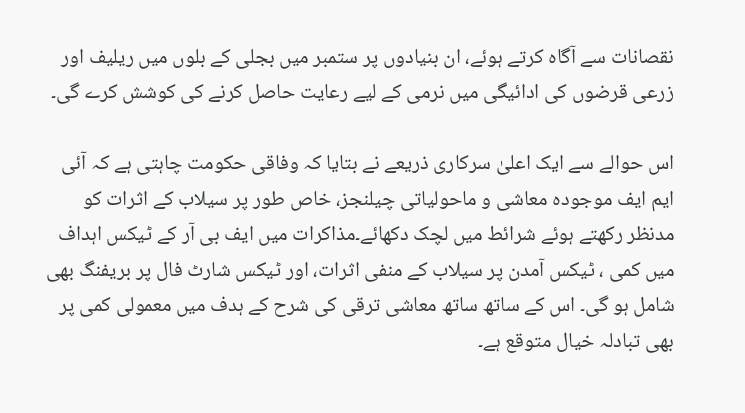نقصانات سے آگاہ کرتے ہوئے، ان بنیادوں پر ستمبر میں بجلی کے بلوں میں ریلیف اور زرعی قرضوں کی ادائیگی میں نرمی کے لیے رعایت حاصل کرنے کی کوشش کرے گی۔

اس حوالے سے ایک اعلیٰ سرکاری ذریعے نے بتایا کہ وفاقی حکومت چاہتی ہے کہ آئی ایم ایف موجودہ معاشی و ماحولیاتی چیلنجز، خاص طور پر سیلاب کے اثرات کو مدنظر رکھتے ہوئے شرائط میں لچک دکھائے۔مذاکرات میں ایف بی آر کے ٹیکس اہداف میں کمی ، ٹیکس آمدن پر سیلاب کے منفی اثرات، اور ٹیکس شارٹ فال پر بریفنگ بھی شامل ہو گی۔ اس کے ساتھ ساتھ معاشی ترقی کی شرح کے ہدف میں معمولی کمی پر بھی تبادلہ خیال متوقع ہے۔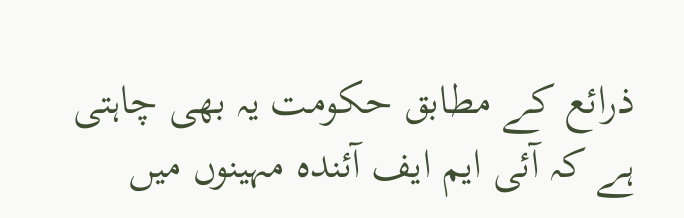ذرائع کے مطابق حکومت یہ بھی چاہتی ہے کہ آئی ایم ایف آئندہ مہینوں میں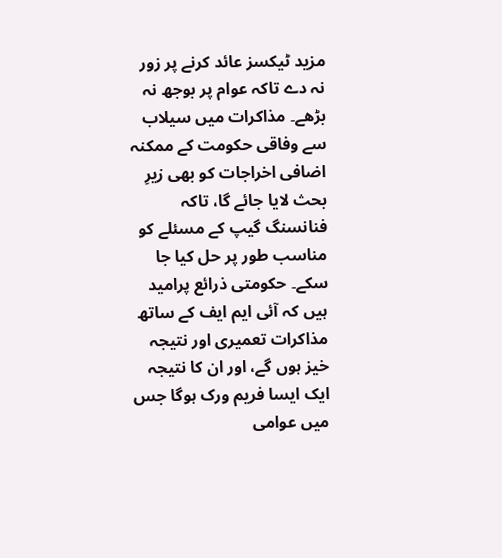مزید ٹیکسز عائد کرنے پر زور نہ دے تاکہ عوام پر بوجھ نہ بڑھے۔ مذاکرات میں سیلاب سے وفاقی حکومت کے ممکنہ اضافی اخراجات کو بھی زیرِ بحث لایا جائے گا، تاکہ فنانسنگ گیپ کے مسئلے کو مناسب طور پر حل کیا جا سکے۔ حکومتی ذرائع پرامید ہیں کہ آئی ایم ایف کے ساتھ مذاکرات تعمیری اور نتیجہ خیز ہوں گے، اور ان کا نتیجہ ایک ایسا فریم ورک ہوگا جس میں عوامی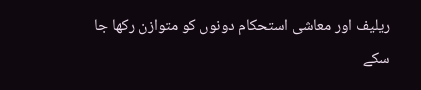ریلیف اور معاشی استحکام دونوں کو متوازن رکھا جا سکے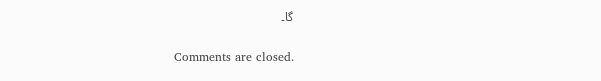گا۔

Comments are closed.